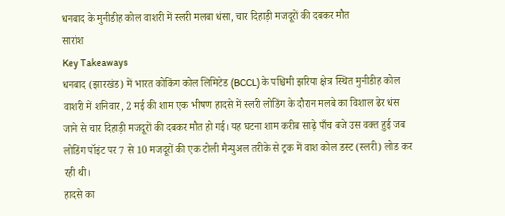धनबाद के मुनीडीह कोल वाशरी में स्लरी मलबा धंसा, चार दिहाड़ी मजदूरों की दबकर मौत
सारांश
Key Takeaways
धनबाद (झारखंड) में भारत कोकिंग कोल लिमिटेड (BCCL) के पश्चिमी झरिया क्षेत्र स्थित मुनीडीह कोल वाशरी में शनिवार, 2 मई की शाम एक भीषण हादसे में स्लरी लोडिंग के दौरान मलबे का विशाल ढेर धंस जाने से चार दिहाड़ी मजदूरों की दबकर मौत हो गई। यह घटना शाम करीब साढ़े पाँच बजे उस वक्त हुई जब लोडिंग पॉइंट पर 7 से 10 मजदूरों की एक टोली मैन्युअल तरीके से ट्रक में वाश कोल डस्ट (स्लरी) लोड कर रही थी।
हादसे का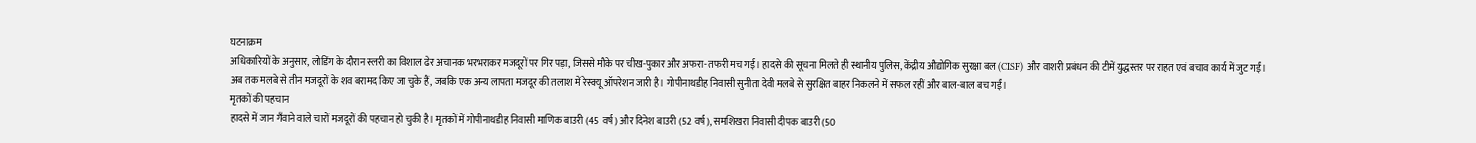घटनाक्रम
अधिकारियों के अनुसार, लोडिंग के दौरान स्लरी का विशाल ढेर अचानक भरभराकर मजदूरों पर गिर पड़ा, जिससे मौके पर चीख-पुकार और अफरा-तफरी मच गई। हादसे की सूचना मिलते ही स्थानीय पुलिस, केंद्रीय औद्योगिक सुरक्षा बल (CISF) और वाशरी प्रबंधन की टीमें युद्धस्तर पर राहत एवं बचाव कार्य में जुट गईं।
अब तक मलबे से तीन मजदूरों के शव बरामद किए जा चुके हैं, जबकि एक अन्य लापता मजदूर की तलाश में रेस्क्यू ऑपरेशन जारी है। गोपीनाथडीह निवासी सुनीता देवी मलबे से सुरक्षित बाहर निकलने में सफल रहीं और बाल-बाल बच गईं।
मृतकों की पहचान
हादसे में जान गँवाने वाले चारों मजदूरों की पहचान हो चुकी है। मृतकों में गोपीनाथडीह निवासी माणिक बाउरी (45 वर्ष) और दिनेश बाउरी (52 वर्ष), समशिखरा निवासी दीपक बाउरी (50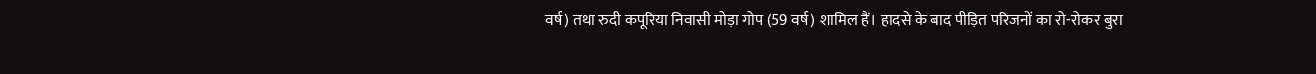वर्ष) तथा रुदी कपूरिया निवासी मोड़ा गोप (59 वर्ष) शामिल हैं। हादसे के बाद पीड़ित परिजनों का रो-रोकर बुरा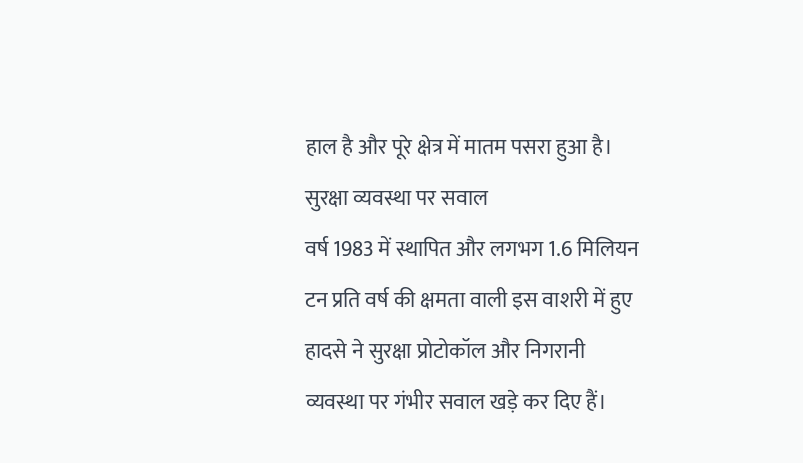हाल है और पूरे क्षेत्र में मातम पसरा हुआ है।
सुरक्षा व्यवस्था पर सवाल
वर्ष 1983 में स्थापित और लगभग 1.6 मिलियन टन प्रति वर्ष की क्षमता वाली इस वाशरी में हुए हादसे ने सुरक्षा प्रोटोकॉल और निगरानी व्यवस्था पर गंभीर सवाल खड़े कर दिए हैं।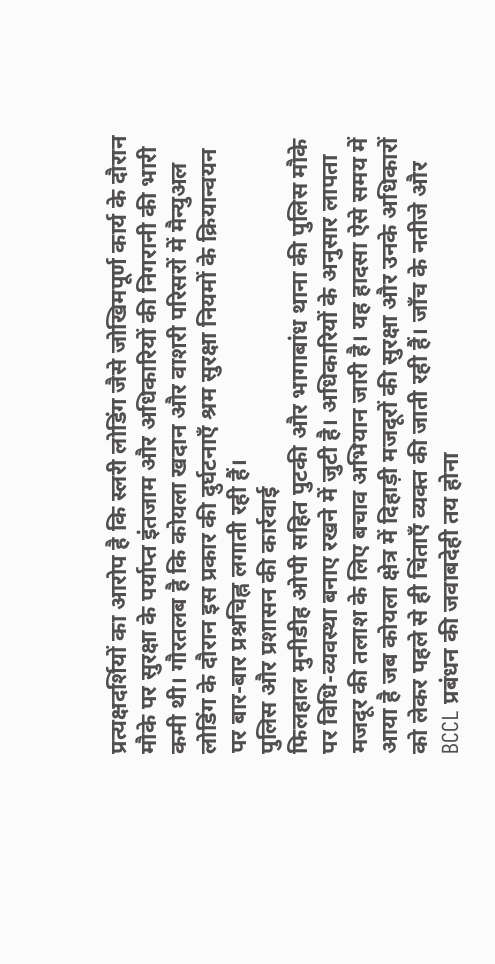प्रत्यक्षदर्शियों का आरोप है कि स्लरी लोडिंग जैसे जोखिमपूर्ण कार्य के दौरान मौके पर सुरक्षा के पर्याप्त इंतजाम और अधिकारियों की निगरानी की भारी कमी थी। गौरतलब है कि कोयला खदान और वाशरी परिसरों में मैन्युअल लोडिंग के दौरान इस प्रकार की दुर्घटनाएँ श्रम सुरक्षा नियमों के क्रियान्वयन पर बार-बार प्रश्नचिह्न लगाती रही हैं।
पुलिस और प्रशासन की कार्रवाई
फिलहाल मुनीडीह ओपी सहित पुटकी और भागाबांध थाना की पुलिस मौके पर विधि-व्यवस्था बनाए रखने में जुटी है। अधिकारियों के अनुसार लापता मजदूर की तलाश के लिए बचाव अभियान जारी है। यह हादसा ऐसे समय में आया है जब कोयला क्षेत्र में दिहाड़ी मजदूरों की सुरक्षा और उनके अधिकारों को लेकर पहले से ही चिंताएँ व्यक्त की जाती रही हैं। जाँच के नतीजे और BCCL प्रबंधन की जवाबदेही तय होना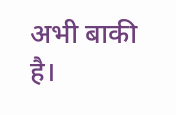अभी बाकी है।